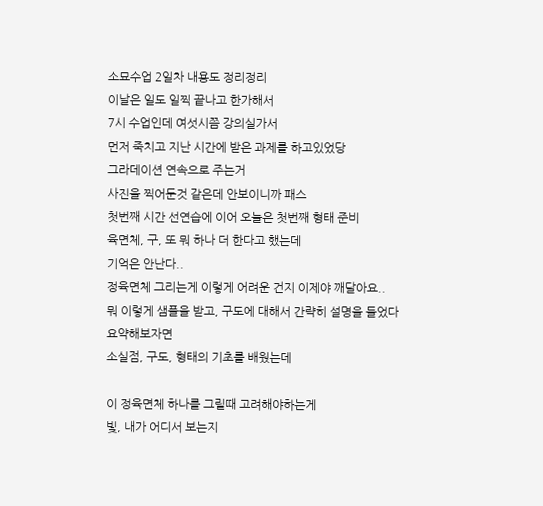소묘수업 2일차 내용도 정리정리
이날은 일도 일찍 끝나고 한가해서
7시 수업인데 여섯시쯤 강의실가서
먼저 죽치고 지난 시간에 받은 과제를 하고있었당
그라데이션 연속으로 주는거
사진을 찍어둔것 같은데 안보이니까 패스
첫번째 시간 선연습에 이어 오늘은 첫번째 형태 준비
육면체, 구, 또 뭐 하나 더 한다고 했는데
기억은 안난다..
정육면체 그리는게 이렇게 어려운 건지 이제야 깨달아요..
뭐 이렇게 샘플을 받고, 구도에 대해서 간략히 설명을 들었다
요약해보자면
소실점, 구도, 형태의 기초를 배웠는데

이 정육면체 하나를 그릴때 고려해야하는게
빛, 내가 어디서 보는지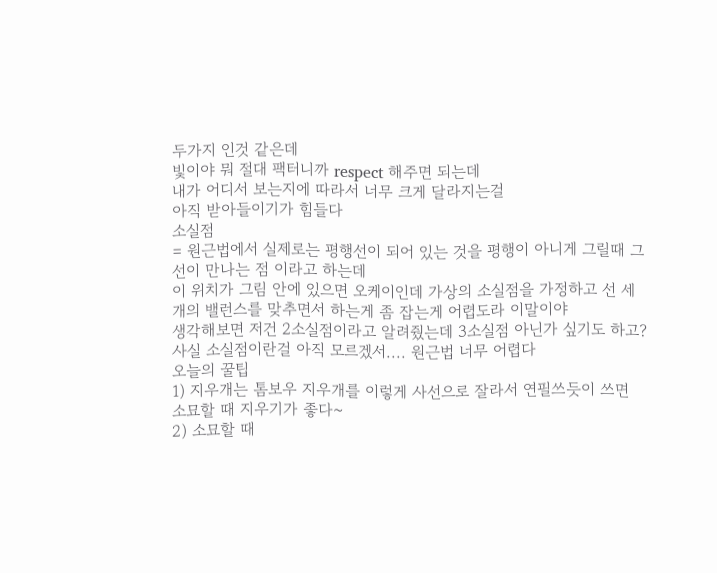두가지 인것 같은데
빛이야 뭐 절대 팩터니까 respect 해주면 되는데
내가 어디서 보는지에 따라서 너무 크게 달라지는걸
아직 받아들이기가 힘들다
소실점
= 원근법에서 실제로는 평행선이 되어 있는 것을 평행이 아니게 그릴때 그 선이 만나는 점 이라고 하는데
이 위치가 그림 안에 있으면 오케이인데 가상의 소실점을 가정하고 선 세개의 밸런스를 맞추면서 하는게 좀 잡는게 어렵도라 이말이야
생각해보면 저건 2소실점이라고 알려줬는데 3소실점 아닌가 싶기도 하고? 사실 소실점이란걸 아직 모르겠서.... 원근법 너무 어렵다
오늘의 꿀팁
1) 지우개는 톰보우 지우개를 이렇게 사선으로 잘라서 연필쓰듯이 쓰면 소묘할 때 지우기가 좋다~
2) 소묘할 때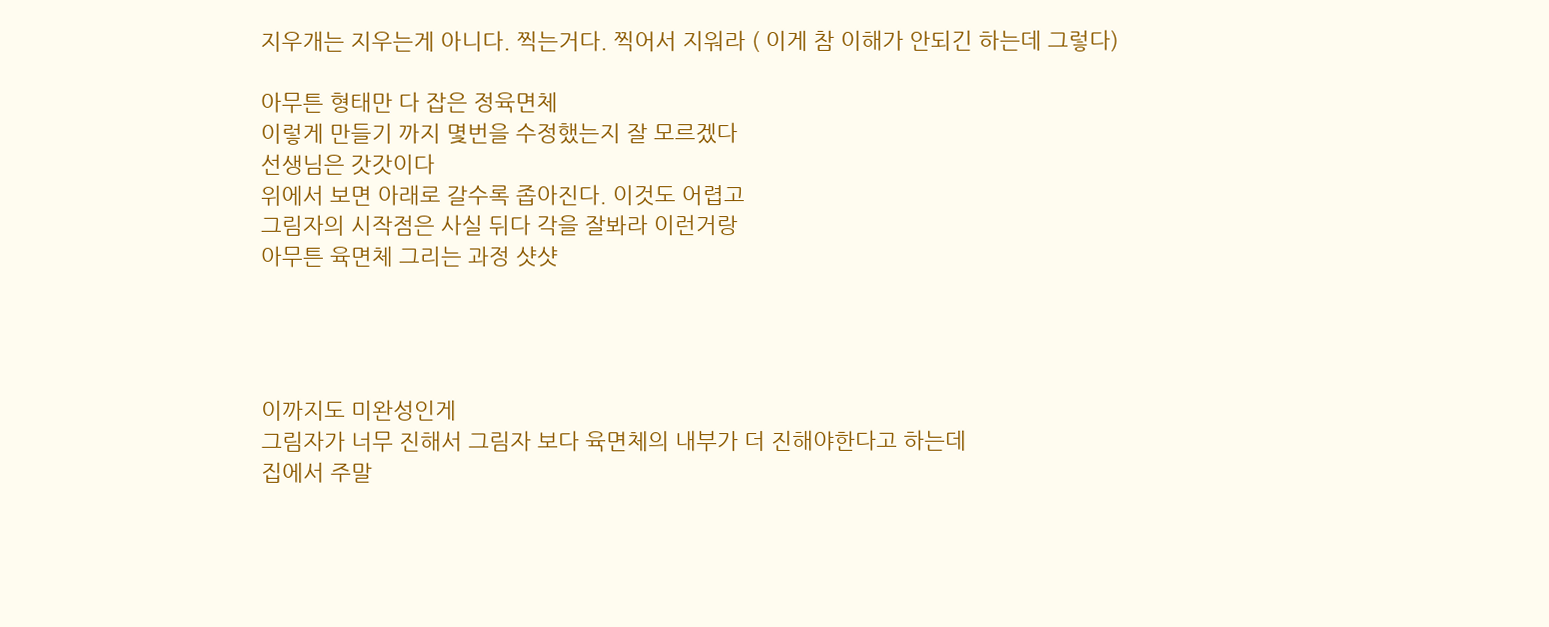지우개는 지우는게 아니다. 찍는거다. 찍어서 지워라 ( 이게 참 이해가 안되긴 하는데 그렇다)

아무튼 형태만 다 잡은 정육면체
이렇게 만들기 까지 몇번을 수정했는지 잘 모르겠다
선생님은 갓갓이다
위에서 보면 아래로 갈수록 좁아진다. 이것도 어렵고
그림자의 시작점은 사실 뒤다 각을 잘봐라 이런거랑
아무튼 육면체 그리는 과정 샷샷




이까지도 미완성인게
그림자가 너무 진해서 그림자 보다 육면체의 내부가 더 진해야한다고 하는데
집에서 주말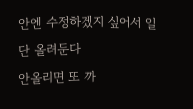안엔 수정하겠지 싶어서 일단 올려둔다
안올리면 또 까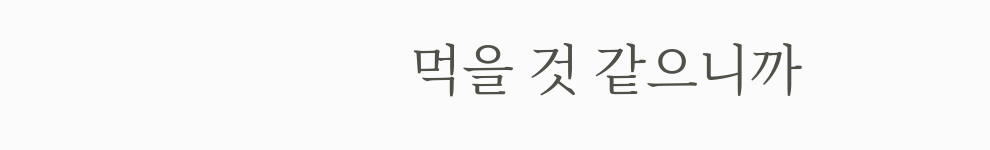먹을 것 같으니까